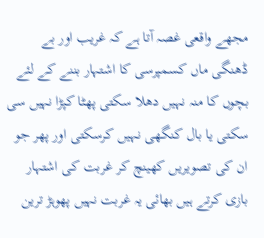مجھے واقعی غصہ آتا ہے کہ غریب اور بے ڈھنگی ماں کسمپرسی کا اشتہار بننے کے لئے بچوں کا منہ نہیں دھلا سکتی پھٹا کپڑا نہیں سی سکتی یا بال کنگھی نہیں کرسکتی اور پھر جو ان کی تصویریں کھینچ کر غربت کی اشتہار بازی کرتے ہیں بھائی یہ غربت نہیں پھوہڑ ترین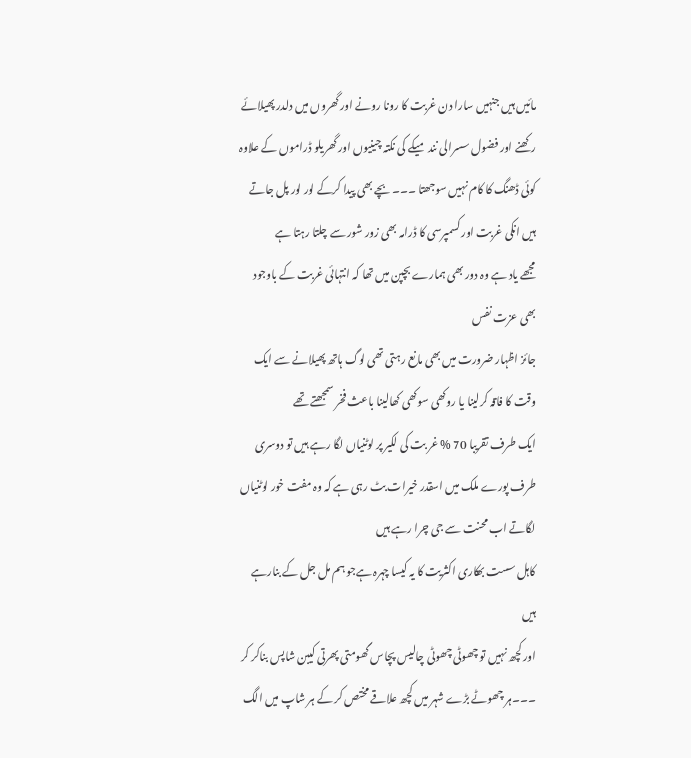مائیں ہیں جنہیں سارا دن غربت کا رونا رونے اور گھروں میں دلدر پھیلائے رکھنے اور فضول سسرالی نند میکے کی نکتہ چینیوں اور گھریلو ڈراموں کے علاوہ کوئی ڈھنگ کا کام نہیں سوجھتا ۔۔۔ بچے بھی پیدا کرکے لور لور پل جاتے ہیں انکی غربت اور کسمپرسی کا ڈرامہ بھی زور شور سے چلتا رہتا ہے
مجھے یاد ہے وہ دور بھی ہمارے بچپن میں تھا کہ انتہائی غربت کے باوجود بھی عزت نفس
جائز اظہار ضرورت میں بھی مانع رہتی تھی لوگ ہاتھ پھیلانے سے ایک وقت کا فاقہ کرلینا یا روکھی سوکھی کھالینا باعث فخر سمجھتے تھے
ایک طرف تقریبا 70 % غر بت کی لکیر پر لوٹنیاں لگا رہے ہیں تو دوسری طرف پورے ملک میں اسقدر خیرات بٹ رہی ہے کہ وہ مفت خور لوٹنیاں لگاتے اب محنت سے جی چرا رہے ہیں
کاہل سست بھکاری اکثریت کا یہ کیسا چہرہ ہےجو ہم مل جل کے بنارہے ہیں
اور کچھ نہیں تو چھوٹی چھوٹی چالیس پچاس گھومتی پھرتی کیبن شاپس بناکر کر ۔۔۔ہر چھوٹے بڑے شہر میں کچھ علاقے مختص کر کے ہر شاپ میں الگ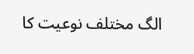الگ مختلف نوعیت کا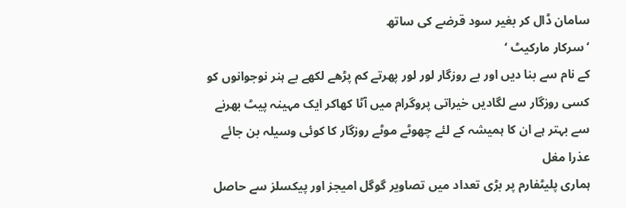سامان ڈال کر بغیر سود قرضے کی ساتھ
‘سرکار مارکیٹ ‘
کے نام سے بنا دیں اور بے روزگار لور لور پھرتے کم پڑھے لکھے بے ہنر نوجوانوں کو کسی روزگار سے لگادیں خیراتی پروگرام میں آٹا کھاکر ایک مہینہ پیٹ بھرنے سے بہتر ہے ان کا ہمیشہ کے لئے چھوٹے موٹے روزگار کا کوئی وسیلہ بن جائے
عذرا مغل
ہماری پلیٹفارم پر بڑی تعداد میں تصاویر گوگل امیجز اور پیکسلز سے حاصل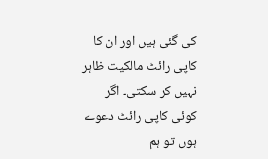کی گئی ہیں اور ان کا کاپی رائٹ مالکیت ظاہر نہیں کر سکتی۔ اگر کوئی کاپی رائٹ دعوے ہوں تو ہم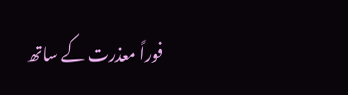فوراً معذرت کے ساتھ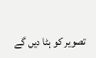تصویر کو ہٹا دیں گے